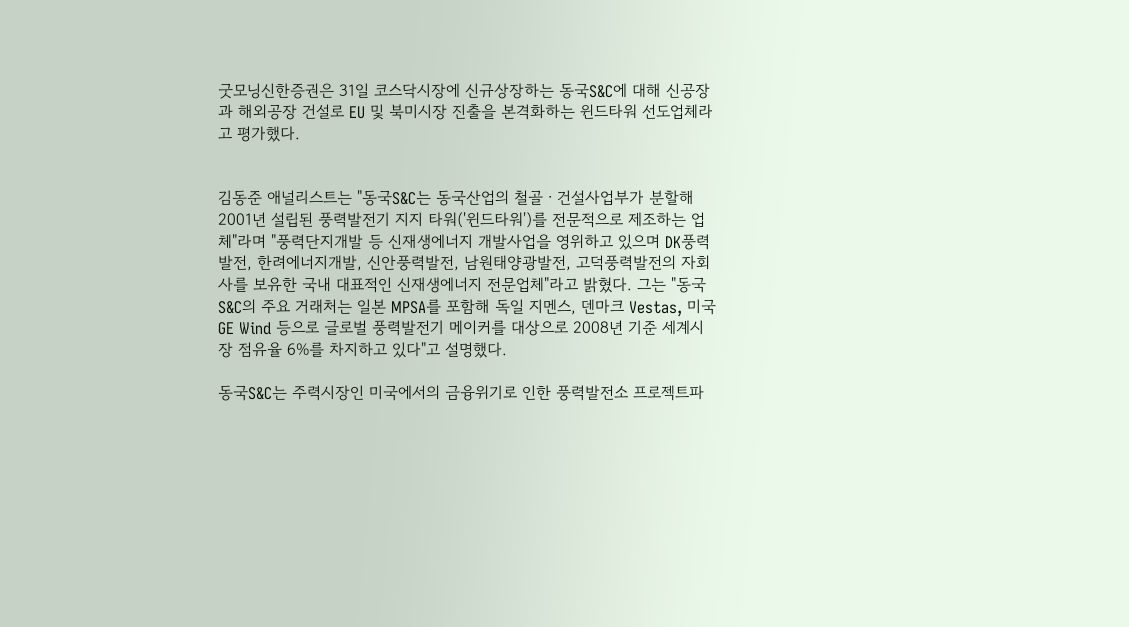굿모닝신한증권은 31일 코스닥시장에 신규상장하는 동국S&C에 대해 신공장과 해외공장 건설로 EU 및 북미시장 진출을 본격화하는 윈드타워 선도업체라고 평가했다.


김동준 애널리스트는 "동국S&C는 동국산업의 철골ㆍ건설사업부가 분할해 2001년 설립된 풍력발전기 지지 타워('윈드타워')를 전문적으로 제조하는 업체"라며 "풍력단지개발 등 신재생에너지 개발사업을 영위하고 있으며 DK풍력발전, 한려에너지개발, 신안풍력발전, 남원태양광발전, 고덕풍력발전의 자회사를 보유한 국내 대표적인 신재생에너지 전문업체"라고 밝혔다. 그는 "동국S&C의 주요 거래처는 일본 MPSA를 포함해 독일 지멘스, 덴마크 Vestas, 미국 GE Wind 등으로 글로벌 풍력발전기 메이커를 대상으로 2008년 기준 세계시장 점유율 6%를 차지하고 있다"고 설명했다.

동국S&C는 주력시장인 미국에서의 금융위기로 인한 풍력발전소 프로젝트파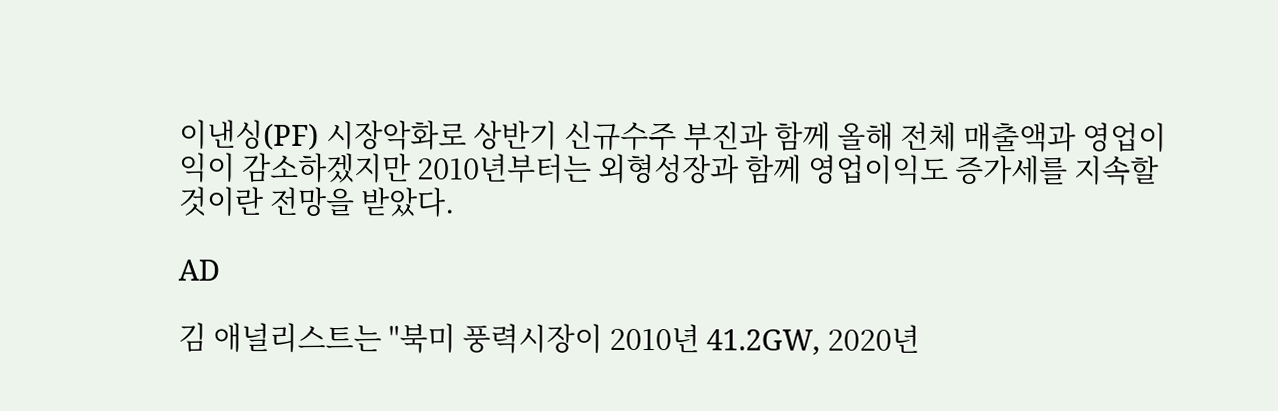이낸싱(PF) 시장악화로 상반기 신규수주 부진과 함께 올해 전체 매출액과 영업이익이 감소하겠지만 2010년부터는 외형성장과 함께 영업이익도 증가세를 지속할 것이란 전망을 받았다.

AD

김 애널리스트는 "북미 풍력시장이 2010년 41.2GW, 2020년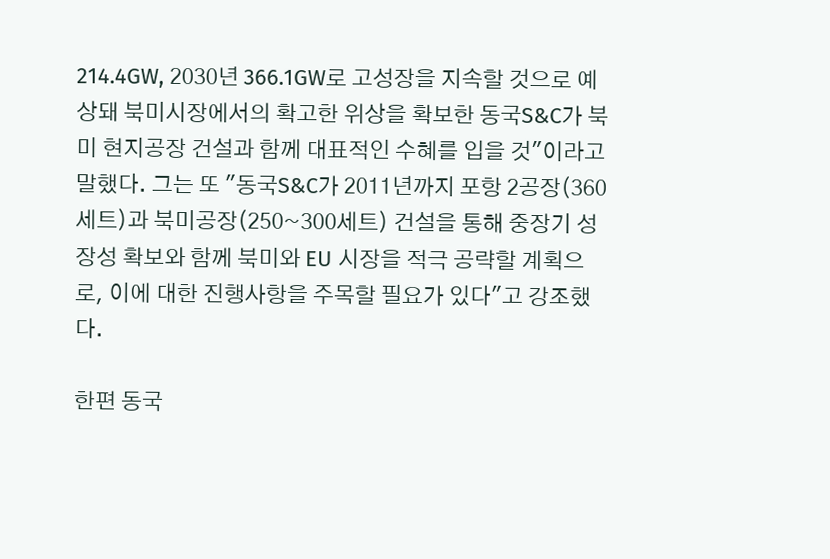214.4GW, 2030년 366.1GW로 고성장을 지속할 것으로 예상돼 북미시장에서의 확고한 위상을 확보한 동국S&C가 북미 현지공장 건설과 함께 대표적인 수혜를 입을 것"이라고 말했다. 그는 또 "동국S&C가 2011년까지 포항 2공장(360세트)과 북미공장(250~300세트) 건설을 통해 중장기 성장성 확보와 함께 북미와 EU 시장을 적극 공략할 계획으로, 이에 대한 진행사항을 주목할 필요가 있다"고 강조했다.

한편 동국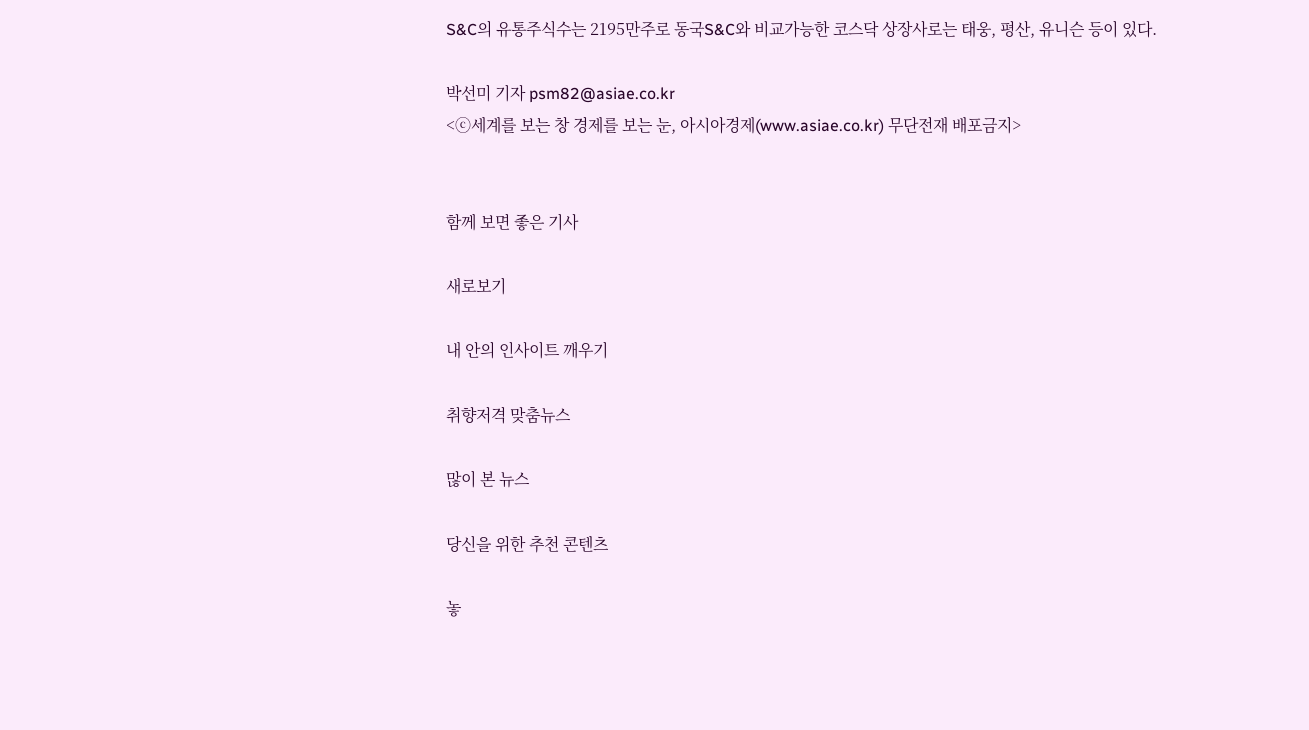S&C의 유통주식수는 2195만주로 동국S&C와 비교가능한 코스닥 상장사로는 태웅, 평산, 유니슨 등이 있다.

박선미 기자 psm82@asiae.co.kr
<ⓒ세계를 보는 창 경제를 보는 눈, 아시아경제(www.asiae.co.kr) 무단전재 배포금지>


함께 보면 좋은 기사

새로보기

내 안의 인사이트 깨우기

취향저격 맞춤뉴스

많이 본 뉴스

당신을 위한 추천 콘텐츠

놓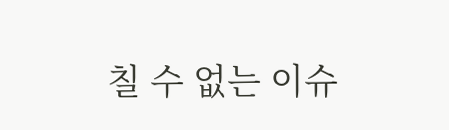칠 수 없는 이슈